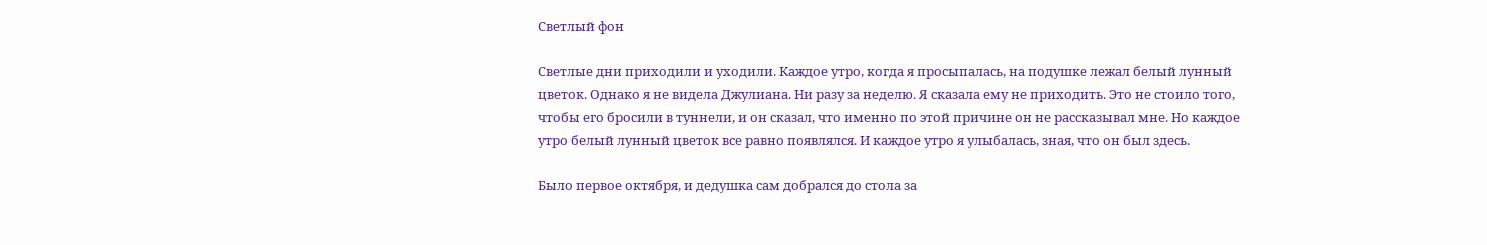Светлый фон

Светлые дни приходили и уходили. Каждое утро, когда я просыпалась, на подушке лежал белый лунный цветок. Однако я не видела Джулиана. Ни разу за неделю. Я сказала ему не приходить. Это не стоило того, чтобы его бросили в туннели, и он сказал, что именно по этой причине он не рассказывал мне. Но каждое утро белый лунный цветок все равно появлялся. И каждое утро я улыбалась, зная, что он был здесь.

Было первое октября, и дедушка сам добрался до стола за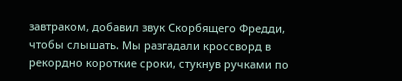завтраком, добавил звук Скорбящего Фредди, чтобы слышать. Мы разгадали кроссворд в рекордно короткие сроки, стукнув ручками по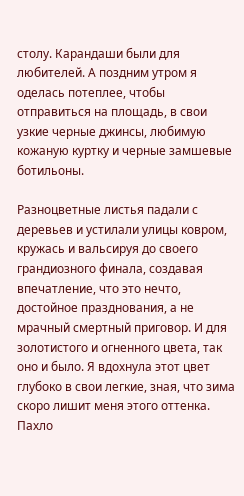столу. Карандаши были для любителей. А поздним утром я оделась потеплее, чтобы отправиться на площадь, в свои узкие черные джинсы, любимую кожаную куртку и черные замшевые ботильоны.

Разноцветные листья падали с деревьев и устилали улицы ковром, кружась и вальсируя до своего грандиозного финала, создавая впечатление, что это нечто, достойное празднования, а не мрачный смертный приговор. И для золотистого и огненного цвета, так оно и было. Я вдохнула этот цвет глубоко в свои легкие, зная, что зима скоро лишит меня этого оттенка. Пахло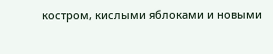костром, кислыми яблоками и новыми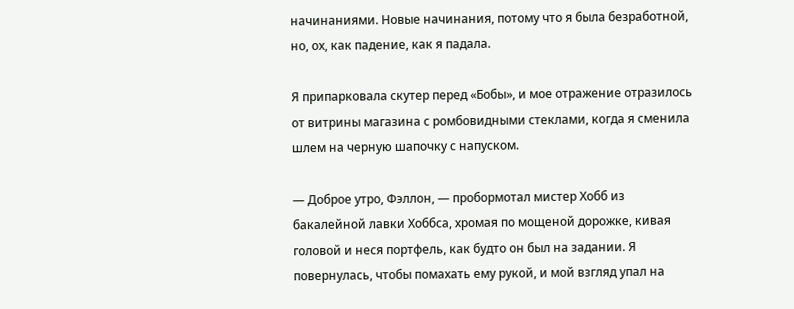начинаниями. Новые начинания, потому что я была безработной, но, ох, как падение, как я падала.

Я припарковала скутер перед «Бобы», и мое отражение отразилось от витрины магазина с ромбовидными стеклами, когда я сменила шлем на черную шапочку с напуском.

— Доброе утро, Фэллон, — пробормотал мистер Хобб из бакалейной лавки Хоббса, хромая по мощеной дорожке, кивая головой и неся портфель, как будто он был на задании. Я повернулась, чтобы помахать ему рукой, и мой взгляд упал на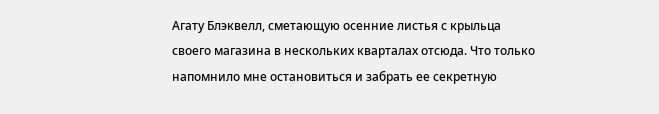Агату Блэквелл, сметающую осенние листья с крыльца своего магазина в нескольких кварталах отсюда. Что только напомнило мне остановиться и забрать ее секретную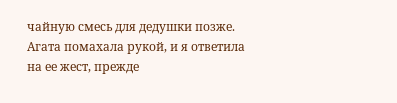чайную смесь для дедушки позже. Агата помахала рукой, и я ответила на ее жест, прежде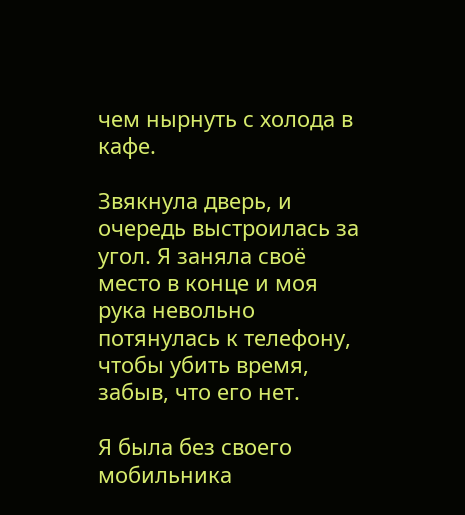чем нырнуть с холода в кафе.

Звякнула дверь, и очередь выстроилась за угол. Я заняла своё место в конце и моя рука невольно потянулась к телефону, чтобы убить время, забыв, что его нет.

Я была без своего мобильника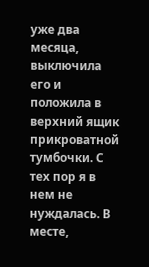уже два месяца, выключила его и положила в верхний ящик прикроватной тумбочки. С тех пор я в нем не нуждалась. В месте,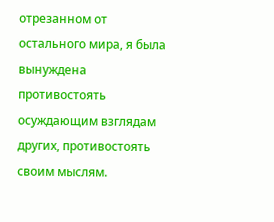отрезанном от остального мира, я была вынуждена противостоять осуждающим взглядам других, противостоять своим мыслям.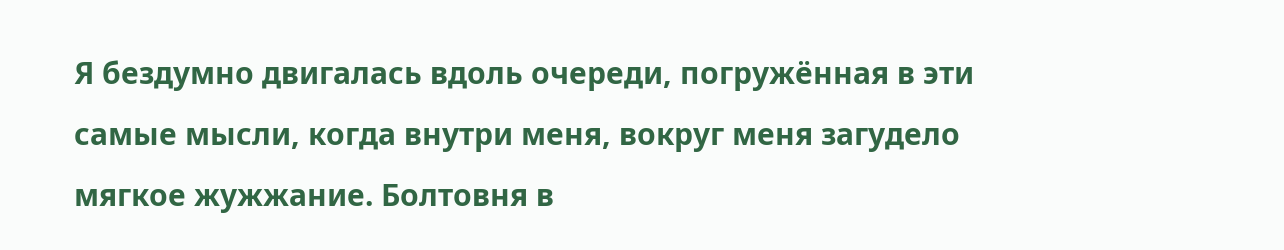Я бездумно двигалась вдоль очереди, погружённая в эти самые мысли, когда внутри меня, вокруг меня загудело мягкое жужжание. Болтовня в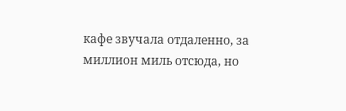кафе звучала отдаленно, за миллион миль отсюда, но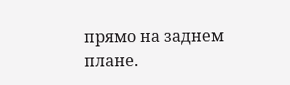прямо на заднем плане.